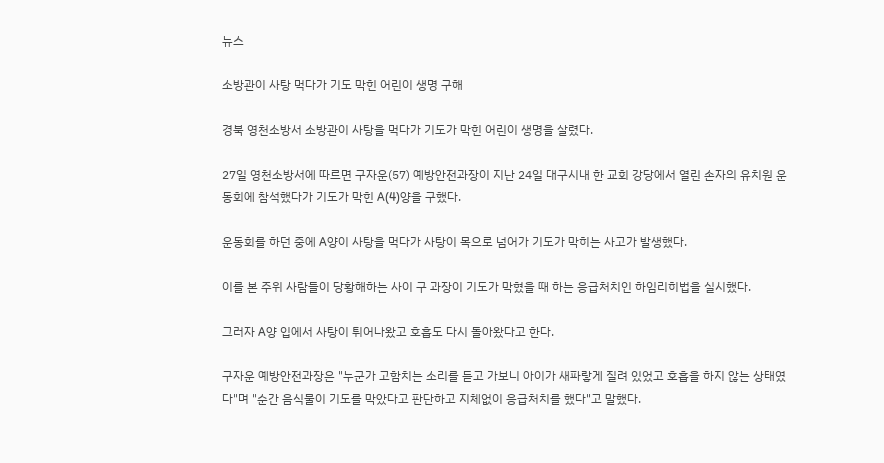뉴스

소방관이 사탕 먹다가 기도 막힌 어린이 생명 구해

경북 영천소방서 소방관이 사탕을 먹다가 기도가 막힌 어린이 생명을 살렸다.

27일 영천소방서에 따르면 구자운(57) 예방안전과장이 지난 24일 대구시내 한 교회 강당에서 열린 손자의 유치원 운동회에 참석했다가 기도가 막힌 A(4)양을 구했다.

운동회를 하던 중에 A양이 사탕을 먹다가 사탕이 목으로 넘어가 기도가 막히는 사고가 발생했다.

이를 본 주위 사람들이 당황해하는 사이 구 과장이 기도가 막혔을 때 하는 응급처치인 하임리히법을 실시했다.

그러자 A양 입에서 사탕이 튀어나왔고 호흡도 다시 돌아왔다고 한다.

구자운 예방안전과장은 "누군가 고함치는 소리를 듣고 가보니 아이가 새파랗게 질려 있었고 호흡을 하지 않는 상태였다"며 "순간 음식물이 기도를 막았다고 판단하고 지체없이 응급처치를 했다"고 말했다.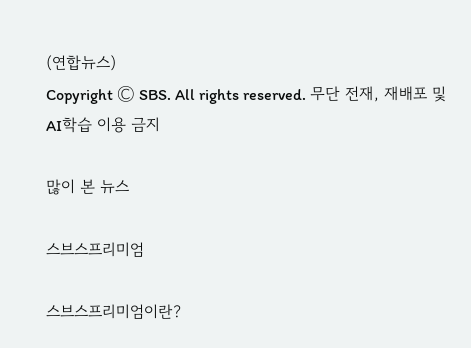(연합뉴스)
Copyright Ⓒ SBS. All rights reserved. 무단 전재, 재배포 및 AI학습 이용 금지

많이 본 뉴스

스브스프리미엄

스브스프리미엄이란?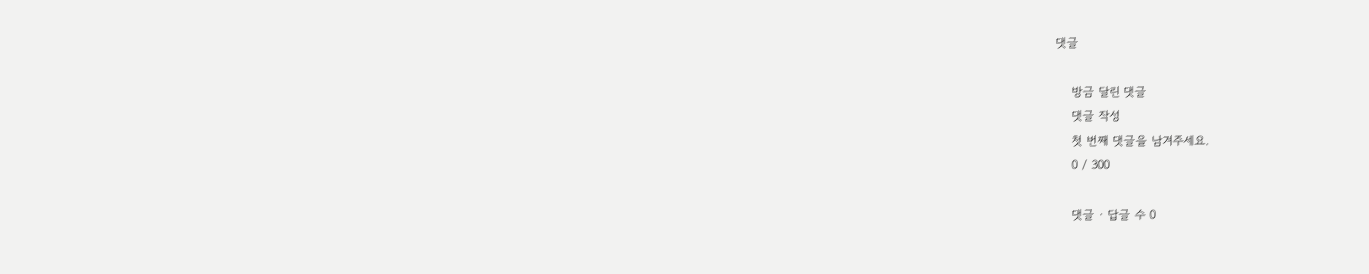댓글

    방금 달린 댓글
    댓글 작성
    첫 번째 댓글을 남겨주세요.
    0 / 300

    댓글 ∙ 답글 수 0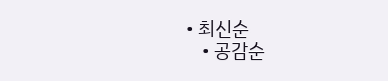• 최신순
    • 공감순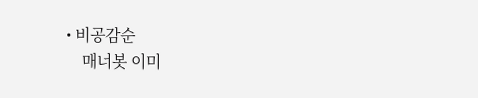• 비공감순
    매너봇 이미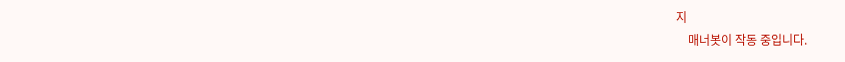지
    매너봇이 작동 중입니다.